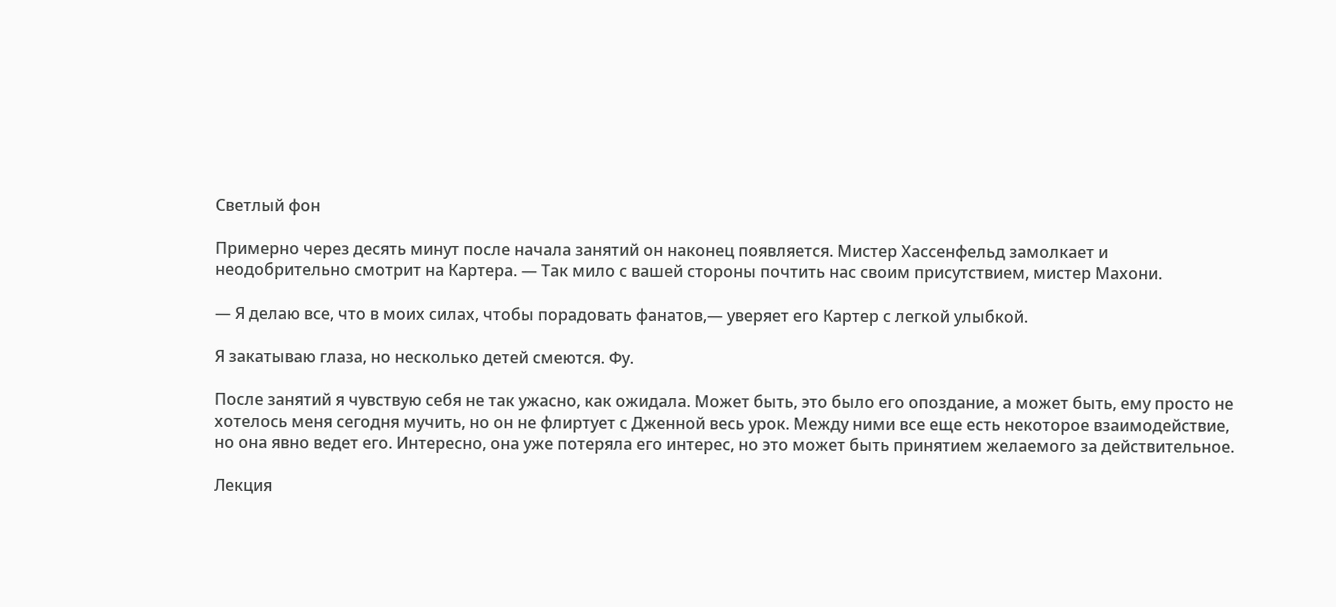Светлый фон

Примерно через десять минут после начала занятий он наконец появляется. Мистер Хассенфельд замолкает и неодобрительно смотрит на Картера. — Так мило с вашей стороны почтить нас своим присутствием, мистер Махони.

— Я делаю все, что в моих силах, чтобы порадовать фанатов,— уверяет его Картер с легкой улыбкой.

Я закатываю глаза, но несколько детей смеются. Фу.

После занятий я чувствую себя не так ужасно, как ожидала. Может быть, это было его опоздание, а может быть, ему просто не хотелось меня сегодня мучить, но он не флиртует с Дженной весь урок. Между ними все еще есть некоторое взаимодействие, но она явно ведет его. Интересно, она уже потеряла его интерес, но это может быть принятием желаемого за действительное.

Лекция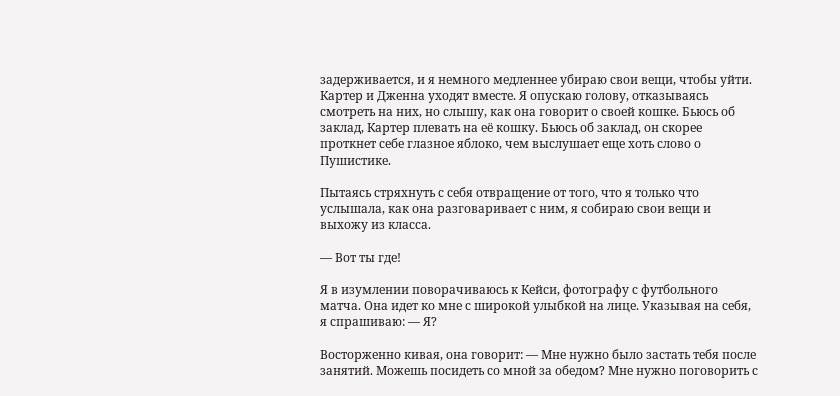задерживается, и я немного медленнее убираю свои вещи, чтобы уйти. Картер и Дженна уходят вместе. Я опускаю голову, отказываясь смотреть на них, но слышу, как она говорит о своей кошке. Бьюсь об заклад, Картер плевать на её кошку. Бьюсь об заклад, он скорее проткнет себе глазное яблоко, чем выслушает еще хоть слово о Пушистике.

Пытаясь стряхнуть с себя отвращение от того, что я только что услышала, как она разговаривает с ним, я собираю свои вещи и выхожу из класса.

— Вот ты где!

Я в изумлении поворачиваюсь к Кейси, фотографу с футбольного матча. Она идет ко мне с широкой улыбкой на лице. Указывая на себя, я спрашиваю: — Я?

Восторженно кивая, она говорит: — Мне нужно было застать тебя после занятий. Можешь посидеть со мной за обедом? Мне нужно поговорить с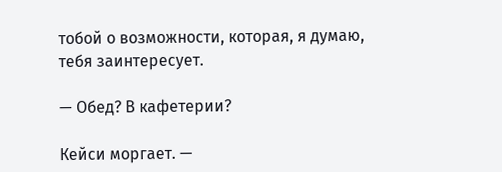тобой о возможности, которая, я думаю, тебя заинтересует.

— Обед? В кафетерии?

Кейси моргает. —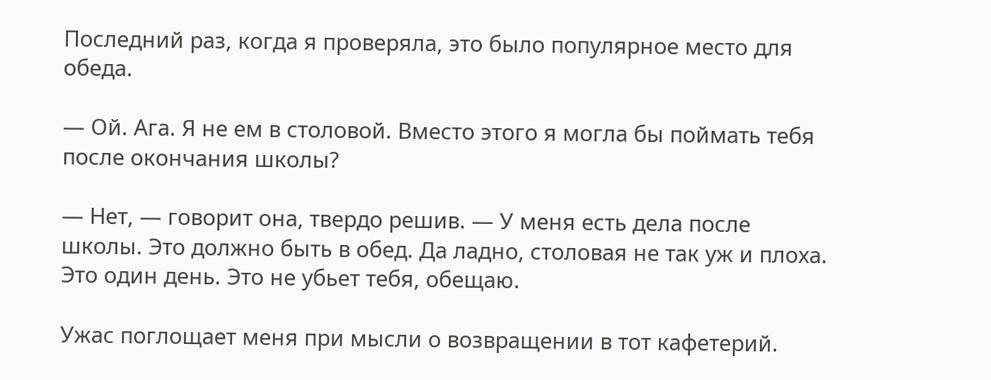Последний раз, когда я проверяла, это было популярное место для обеда.

— Ой. Ага. Я не ем в столовой. Вместо этого я могла бы поймать тебя после окончания школы?

— Нет, — говорит она, твердо решив. — У меня есть дела после школы. Это должно быть в обед. Да ладно, столовая не так уж и плоха. Это один день. Это не убьет тебя, обещаю.

Ужас поглощает меня при мысли о возвращении в тот кафетерий.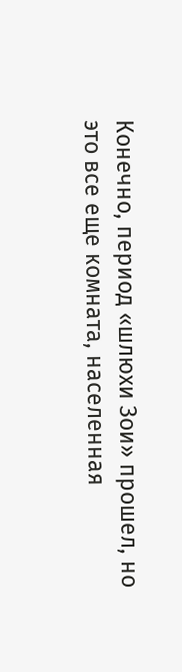Конечно, период «шлюхи Зои» прошел, но это все еще комната, населенная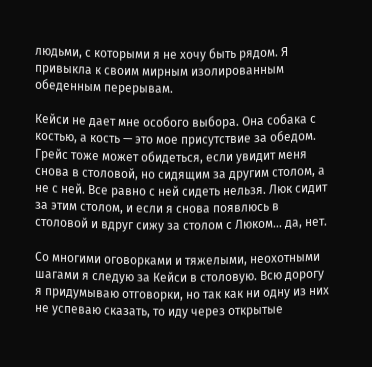людьми, с которыми я не хочу быть рядом. Я привыкла к своим мирным изолированным обеденным перерывам.

Кейси не дает мне особого выбора. Она собака с костью, а кость — это мое присутствие за обедом. Грейс тоже может обидеться, если увидит меня снова в столовой, но сидящим за другим столом, а не с ней. Все равно с ней сидеть нельзя. Люк сидит за этим столом, и если я снова появлюсь в столовой и вдруг сижу за столом с Люком… да, нет.

Со многими оговорками и тяжелыми, неохотными шагами я следую за Кейси в столовую. Всю дорогу я придумываю отговорки, но так как ни одну из них не успеваю сказать, то иду через открытые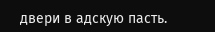двери в адскую пасть.